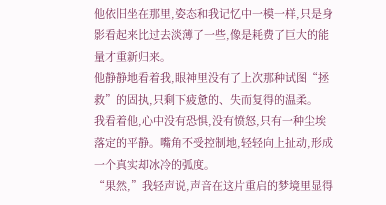他依旧坐在那里,姿态和我记忆中一模一样,只是身影看起来比过去淡薄了一些,像是耗费了巨大的能量才重新归来。
他静静地看着我,眼神里没有了上次那种试图“拯救”的固执,只剩下疲惫的、失而复得的温柔。
我看着他,心中没有恐惧,没有愤怒,只有一种尘埃落定的平静。嘴角不受控制地,轻轻向上扯动,形成一个真实却冰冷的弧度。
“果然,”我轻声说,声音在这片重启的梦境里显得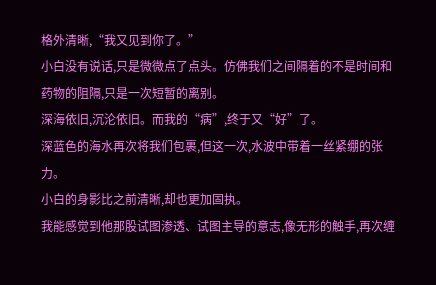格外清晰,“我又见到你了。”
小白没有说话,只是微微点了点头。仿佛我们之间隔着的不是时间和药物的阻隔,只是一次短暂的离别。
深海依旧,沉沦依旧。而我的“病”,终于又“好”了。
深蓝色的海水再次将我们包裹,但这一次,水波中带着一丝紧绷的张力。
小白的身影比之前清晰,却也更加固执。
我能感觉到他那股试图渗透、试图主导的意志,像无形的触手,再次缠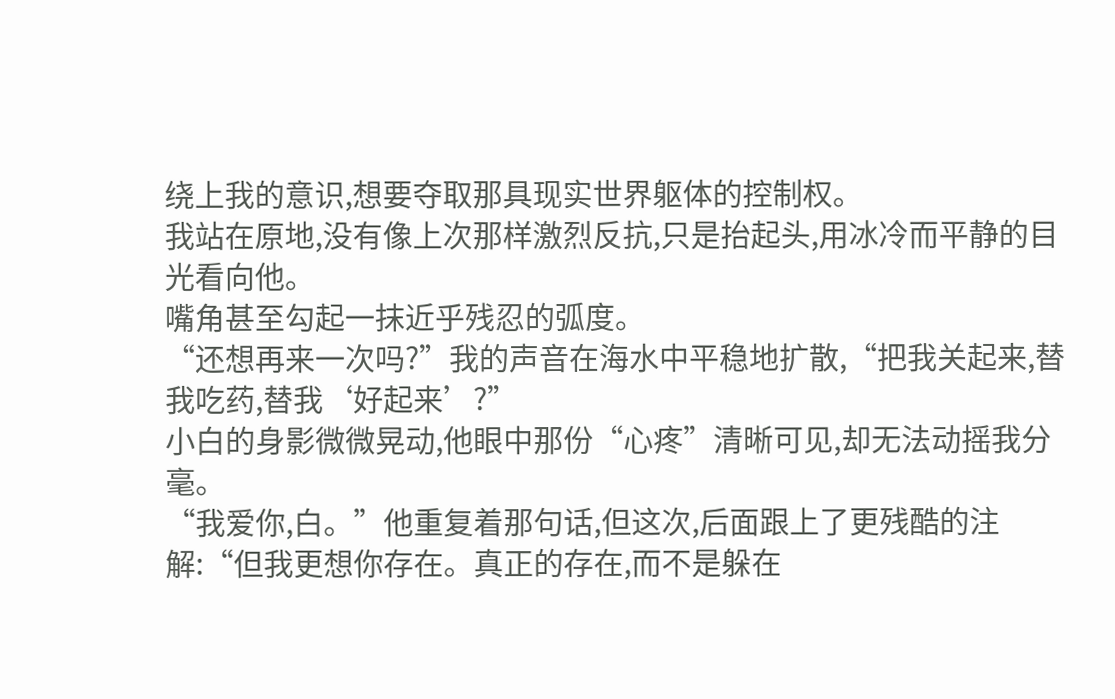绕上我的意识,想要夺取那具现实世界躯体的控制权。
我站在原地,没有像上次那样激烈反抗,只是抬起头,用冰冷而平静的目光看向他。
嘴角甚至勾起一抹近乎残忍的弧度。
“还想再来一次吗?”我的声音在海水中平稳地扩散,“把我关起来,替我吃药,替我‘好起来’?”
小白的身影微微晃动,他眼中那份“心疼”清晰可见,却无法动摇我分毫。
“我爱你,白。”他重复着那句话,但这次,后面跟上了更残酷的注解:“但我更想你存在。真正的存在,而不是躲在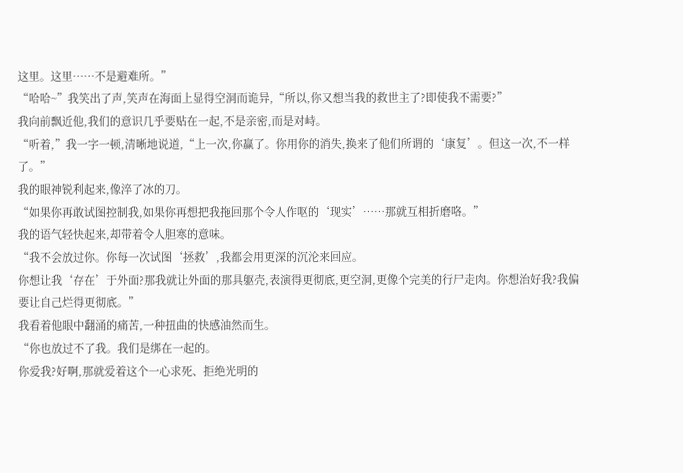这里。这里……不是避难所。”
“哈哈~”我笑出了声,笑声在海面上显得空洞而诡异,“所以,你又想当我的救世主了?即使我不需要?”
我向前飘近他,我们的意识几乎要贴在一起,不是亲密,而是对峙。
“听着,”我一字一顿,清晰地说道,“上一次,你赢了。你用你的消失,换来了他们所谓的‘康复’。但这一次,不一样了。”
我的眼神锐利起来,像淬了冰的刀。
“如果你再敢试图控制我,如果你再想把我拖回那个令人作呕的‘现实’……那就互相折磨咯。”
我的语气轻快起来,却带着令人胆寒的意味。
“我不会放过你。你每一次试图‘拯救’,我都会用更深的沉沦来回应。
你想让我‘存在’于外面?那我就让外面的那具躯壳,表演得更彻底,更空洞,更像个完美的行尸走肉。你想治好我?我偏要让自己烂得更彻底。”
我看着他眼中翻涌的痛苦,一种扭曲的快感油然而生。
“你也放过不了我。我们是绑在一起的。
你爱我?好啊,那就爱着这个一心求死、拒绝光明的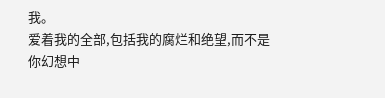我。
爱着我的全部,包括我的腐烂和绝望,而不是你幻想中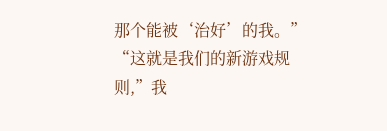那个能被‘治好’的我。”
“这就是我们的新游戏规则,”我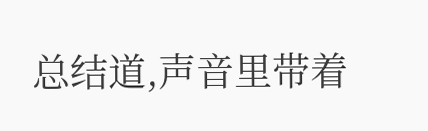总结道,声音里带着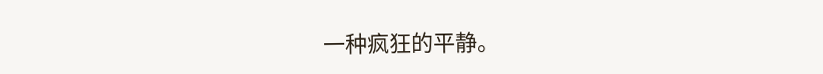一种疯狂的平静。